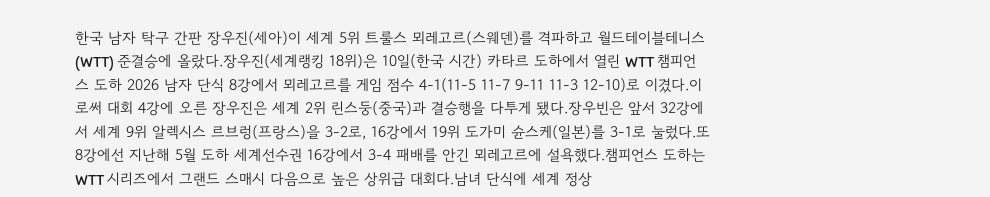한국 남자 탁구 간판 장우진(세아)이 세계 5위 트룰스 뫼레고르(스웨덴)를 격파하고 월드테이블테니스(WTT) 준결승에 올랐다.장우진(세계랭킹 18위)은 10일(한국 시간) 카타르 도하에서 열린 WTT 챔피언스 도하 2026 남자 단식 8강에서 뫼레고르를 게임 점수 4-1(11-5 11-7 9-11 11-3 12-10)로 이겼다.이로써 대회 4강에 오른 장우진은 세계 2위 린스둥(중국)과 결승행을 다투게 됐다.장우빈은 앞서 32강에서 세계 9위 알렉시스 르브렁(프랑스)을 3-2로, 16강에서 19위 도가미 슌스케(일본)를 3-1로 눌렀다.또 8강에선 지난해 5월 도하 세계선수권 16강에서 3-4 패배를 안긴 뫼레고르에 설욕했다.챔피언스 도하는 WTT 시리즈에서 그랜드 스매시 다음으로 높은 상위급 대회다.남녀 단식에 세계 정상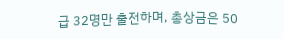급 32명만 출전하며, 총상금은 50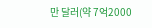만 달러(약 7억2000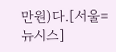만원)다.[서울=뉴시스]